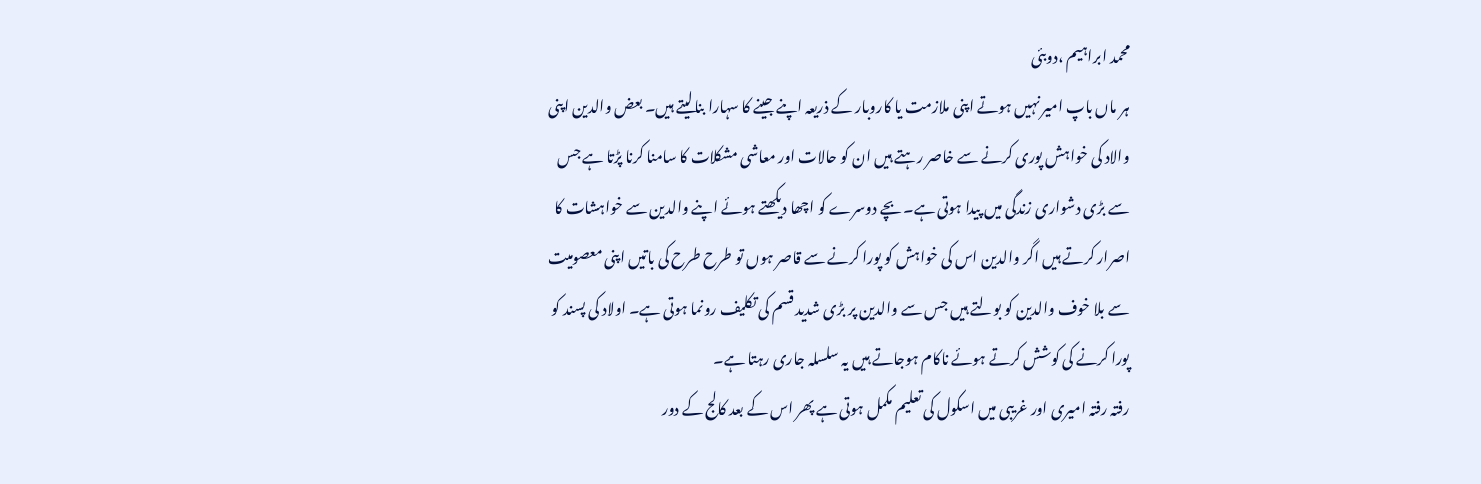محمد ابراہیم ،دوبئی
ہر ماں باپ امیر نہیں ہوتے اپنی ملازمت یا کاروبار کے ذریعہ اپنے جینے کا سہارا بنالیتے ہیں۔ بعض والدین اپنی والاد کی خواہش پوری کرنے سے خاصر رہتے ہیں ان کو حالات اور معاشی مشکلات کا سامنا کرنا پڑتا ہے جس سے بڑی دشواری زندگی میں پیدا ہوتی ہے۔ بچے دوسرے کو اچھا دیکھتے ہوئے اپنے والدین سے خواہشات کا اصرار کرتے ہیں اگر والدین اس کی خواہش کو پورا کرنے سے قاصر ہوں تو طرح طرح کی باتیں اپنی معصومیت سے بلا خوف والدین کو بولتے ہیں جس سے والدین پر بڑی شدید قسم کی تکلیف رونما ہوتی ہے۔ اولاد کی پسند کو پورا کرنے کی کوشش کرتے ہوئے ناکام ہوجاتے ہیں یہ سلسلہ جاری رہتا ہے۔
رفتہ رفتہ امیری اور غریبی میں اسکول کی تعلیم مکمل ہوتی ہے پھر اس کے بعد کالج کے دور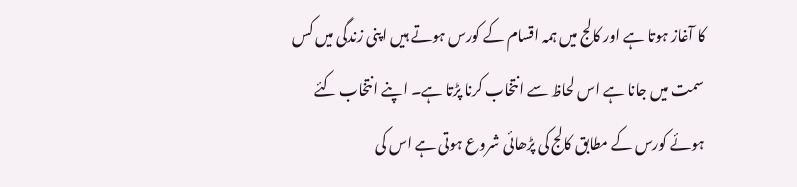کا آغاز ہوتا ہے اور کالج میں ہمہ اقسام کے کورس ہوتے ہیں اپنی زندگی میں کس سمت میں جانا ہے اس لحاظ سے انتخاب کرنا پڑتا ہے۔ اپنے انتخاب کئے ہوئے کورس کے مطابق کالج کی پڑھائی شروع ہوتی ہے اس کی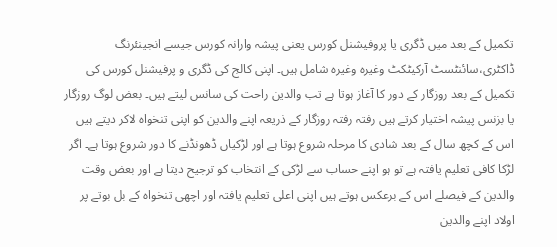تکمیل کے بعد میں ڈگری یا پروفیشنل کورس یعنی پیشہ وارانہ کورس جیسے انجینئرنگ ڈاکٹری،سائنٹسٹ آرکیٹکٹ وغیرہ وغیرہ شامل ہیں۔ اپنی کالج کی ڈگری و پرفیشنل کورس کی تکمیل کے بعد روزگار کے دور کا آغاز ہوتا ہے تب والدین راحت کی سانس لیتے ہیں۔ بعض لوگ روزگار یا بزنس پیشہ اختیار کرتے ہیں رفتہ رفتہ روزگار کے ذریعہ اپنے والدین کو اپنی تنخواہ لاکر دیتے ہیں اس کے کچھ سال کے بعد شادی کا مرحلہ شروع ہوتا ہے اور لڑکیاں ڈھونڈنے کا دور شروع ہوتا ہے۔ اگر لڑکا کافی تعلیم یافتہ ہے تو ہو اپنے حساب سے لڑکی کے انتخاب کو ترجیح دیتا ہے اور بعض وقت والدین کے فیصلے اس کے برعکس ہوتے ہیں اپنی اعلی تعلیم یافتہ اور اچھی تنخواہ کے بل بوتے پر اولاد اپنے والدین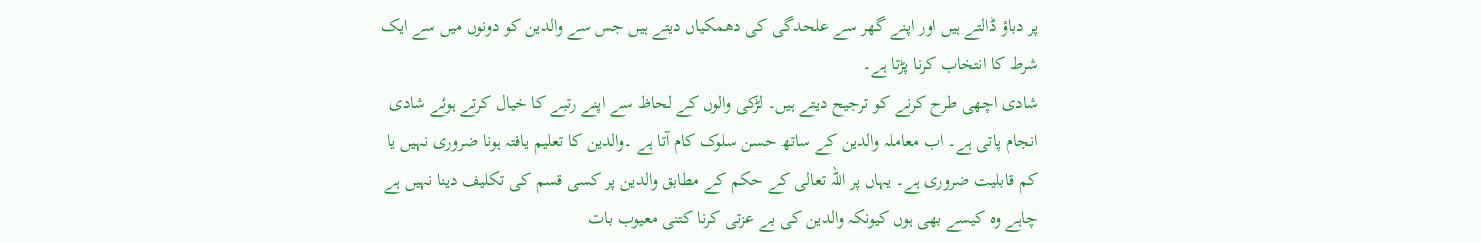پر دباؤ ڈالتے ہیں اور اپنے گھر سے علحدگی کی دھمکیاں دیتے ہیں جس سے والدین کو دونوں میں سے ایک شرط کا انتخاب کرنا پڑتا ہے۔
شادی اچھی طرح کرنے کو ترجیح دیتے ہیں۔ لڑکی والوں کے لحاظ سے اپنے رتبے کا خیال کرتے ہوئے شادی انجام پاتی ہے۔ اب معاملہ والدین کے ساتھ حسن سلوک کام آتا ہے ۔والدین کا تعلیم یافتہ ہونا ضروری نہیں یا کم قابلیت ضروری ہے۔ یہاں پر اللہ تعالی کے حکم کے مطابق والدین پر کسی قسم کی تکلیف دینا نہیں ہے چاہے وہ کیسے بھی ہوں کیونکہ والدین کی بے عزتی کرنا کتنی معیوب بات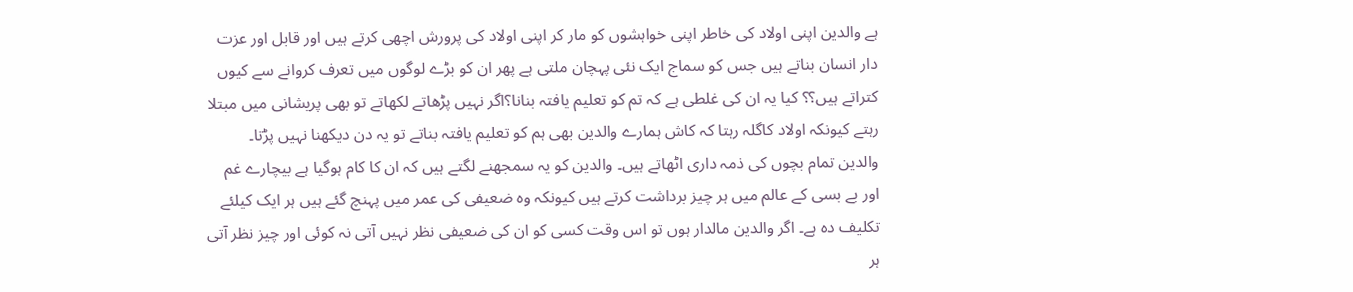ہے والدین اپنی اولاد کی خاطر اپنی خواہشوں کو مار کر اپنی اولاد کی پرورش اچھی کرتے ہیں اور قابل اور عزت دار انسان بناتے ہیں جس کو سماج ایک نئی پہچان ملتی ہے پھر ان کو بڑے لوگوں میں تعرف کروانے سے کیوں کتراتے ہیں؟؟ کیا یہ ان کی غلطی ہے کہ تم کو تعلیم یافتہ بنانا؟اگر نہیں پڑھاتے لکھاتے تو بھی پریشانی میں مبتلا رہتے کیونکہ اولاد کاگلہ رہتا کہ کاش ہمارے والدین بھی ہم کو تعلیم یافتہ بناتے تو یہ دن دیکھنا نہیں پڑتا۔
والدین تمام بچوں کی ذمہ داری اٹھاتے ہیں۔ والدین کو یہ سمجھنے لگتے ہیں کہ ان کا کام ہوگیا ہے بیچارے غم اور بے بسی کے عالم میں ہر چیز برداشت کرتے ہیں کیونکہ وہ ضعیفی کی عمر میں پہنچ گئے ہیں ہر ایک کیلئے تکلیف دہ ہے۔ اگر والدین مالدار ہوں تو اس وقت کسی کو ان کی ضعیفی نظر نہیں آتی نہ کوئی اور چیز نظر آتی ہر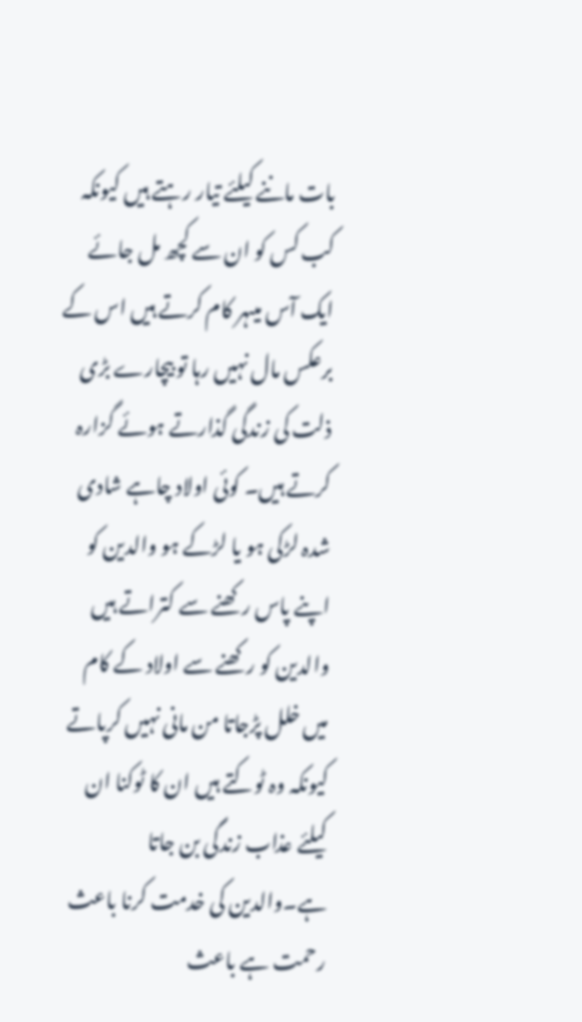بات ماننے کیلئے تیار رہتے ہیں کیونکہ کب کس کو ان سے کچھ مل جائے ایک آس میںہر کام کرتے ہیں اس کے برعکس مال نہیں رہا تو بیچارے بڑی ذلت کی زندگی گذارتے ہوئے گزارہ کرتے ہیں۔ کوئی اولاد چاہے شادی شدہ لڑکی ہو یا لڑکے ہو والدین کو اپنے پاس رکھنے سے کتراتے ہیں والدین کو رکھنے سے اولاد کے کام میں خلل پڑجاتا من مانی نہیں کرپاتے کیونکہ وہ ٹوکتے ہیں ان کا ٹوکنا ان کیلئے عذاب زندگی بن جاتا ہے۔والدین کی خدمت کرنا باعث رحمت ہے باعث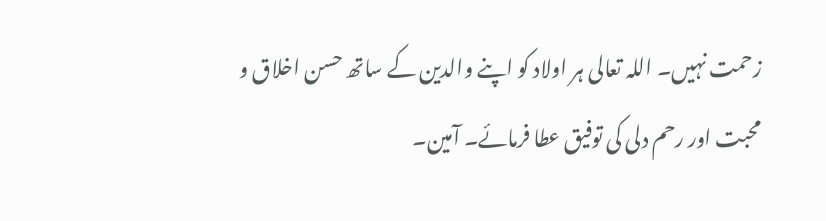زحمت نہیں۔ اللہ تعالی ہر اولاد کو اپنے والدین کے ساتھ حسن اخلاق و محبت اور رحم دلی کی توفیق عطا فرمائے۔ آمین۔